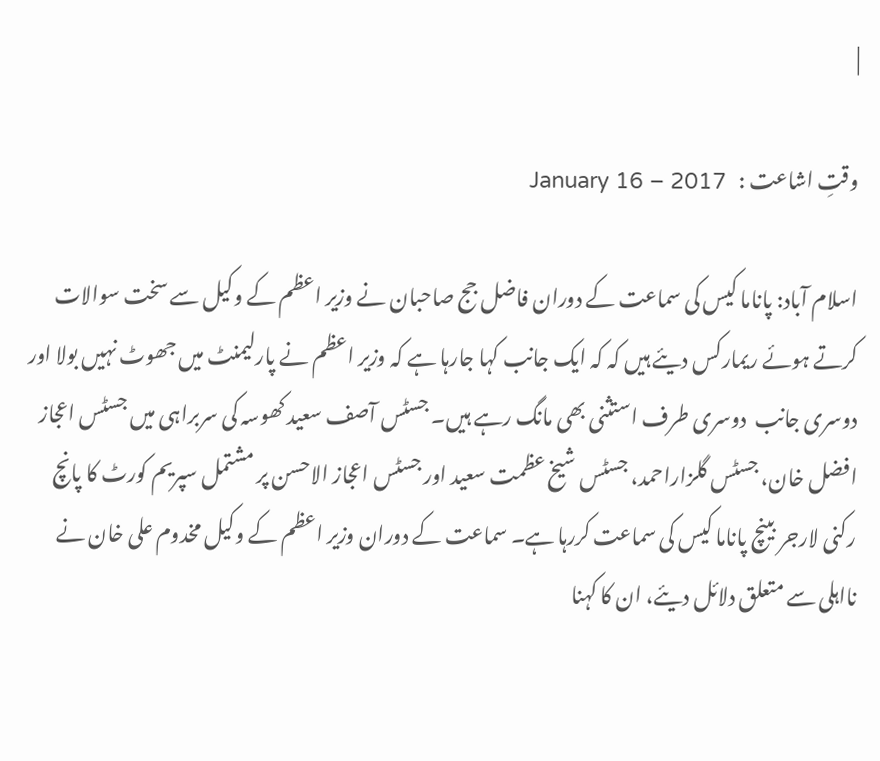|

وقتِ اشاعت :   January 16 – 2017

اسلام آباد: پاناما کیس کی سماعت کے دوران فاضل جج صاحبان نے وزیر اعظم کے وکیل سے سخت سوالات کرتے ہوئے ریمارکس دیئے ہیں کہ کہ ایک جانب کہا جارہا ہے کہ وزیر اعظم نے پارلیمنٹ میں جھوٹ نہیں بولا اور دوسری جانب  دوسری طرف استثنی بھی مانگ رہے ہیں۔ جسٹس آصف سعید کھوسہ کی سربراہی میں جسٹس اعجاز افضل خان، جسٹس گلزاراحمد، جسٹس شیخ عظمت سعید اور جسٹس اعجاز الاحسن پر مشتمل سپریم کورٹ کا پانچ رکنی لارجر بینچ پاناما کیس کی سماعت کررہا ہے۔ سماعت کے دوران وزیر اعظم کے وکیل مخدوم علی خان نے نااہلی سے متعلق دلائل دیئے، ان کا کہنا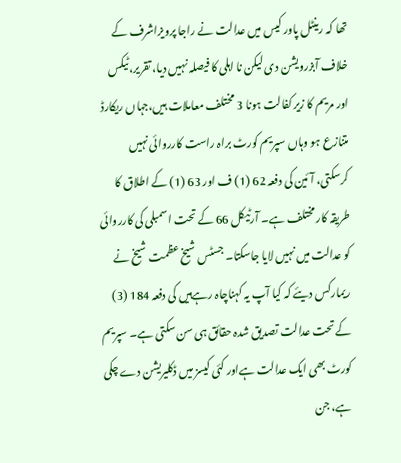تھا کہ رینٹل پاور کیس میں عدالت نے راجا پرویزاشرف کے خلاف آبزرویشن دی لیکن نا اہلی کا فیصلہ نہیں دیا، تقریر،ٹیکس اور مریم کا زیر کفالت ہونا 3 مختلف معاملات ہیں،جہاں ریکارڈ متنازع ہو وہاں سپریم کورٹ براہ راست کارروائی نہیں کرسکتی، آئین کی دفعہ 62 (1) ف اور 63 (1) کے اطلاق کا طریقہ کار مختلف ہے۔ آرٹیکل 66 کے تحت اسمبلی کی کارروائی کو عدالت میں نہیں لایا جاسکتا۔ جسٹس شیخ عظمت شیخ نے ریمارکس دیئے کہ کیا آپ یہ کہناچاہ رہےہیں کی دفعہ 184 (3) کے تحت عدالت تصدیق شدہ حقائق ہی سن سکتی ہے۔ سپریم کورٹ بھی ایک عدالت ہےاور کئی کیسز میں ڈکلیریشن دے چکی ہے، جن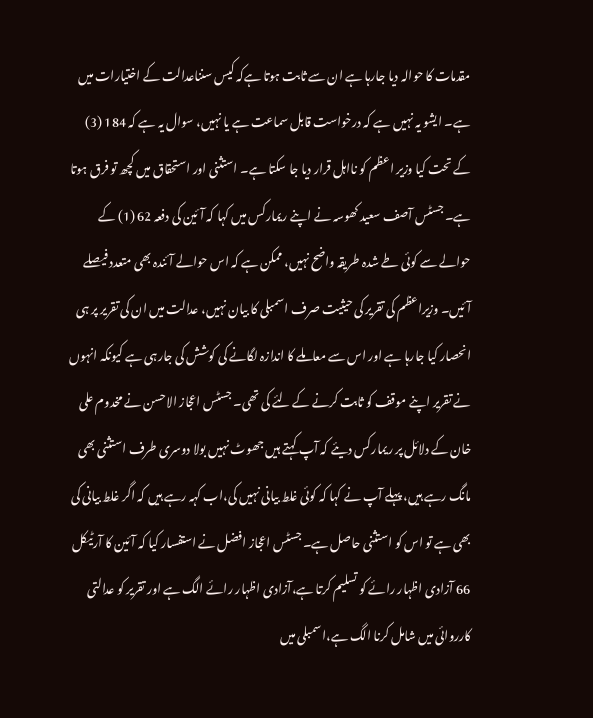مقدمات کا حوالہ دیا جارہا ہے ان سے ثابت ہوتا ہےکہ کیس سنناعدالت کے اختیارات میں ہے۔ ایشو یہ نہیں ہے کہ درخواست قابل سماعت ہے یا نہیں، سوال یہ ہے کہ 184 (3) کے تحت کیا وزیر اعظم کو نااہل قرار دیا جا سکتا ہے۔ استثنی اور استحقاق میں کچھ تو فرق ہوتا ہے۔ جسٹس آصف سعید کھوسہ نے اپنے ریمارکس میں کہا کہ آئین کی دفعہ 62 (1) کے حوالے سے کوئی طے شدہ طریقہ واضح نہیں، ممکن ہے کہ اس حوالے آئندہ بھی متعدد فیصلے آئیں۔ وزیراعظم کی تقریر کی حیثیت صرف اسمبلی کا بیان نہیں، عدالت میں ان کی تقریر پر ہی انحصار کیا جارہا ہے اور اس سے معاملے کا اندازہ لگانے کی کوشش کی جارہی ہے کیونکہ انہوں نے تقریر اپنے موقف کو ثابت کرنے کے لئے کی تھی۔ جسٹس اعجاز الاحسن نے مخدوم علی خان کے دلائل پر ریمارکس دیئے کہ آپ کہتے ہیں جھوٹ نہیں بولا دوسری طرف استثنی بھی مانگ رہے ہیں، پہلے آپ نے کہا کہ کوئی غلط بیانی نہیں کی،اب کہہ رہے ہیں کہ اگر غلط بیانی کی بھی ہے تو اس کو استثنی حاصل ہے۔ جسٹس اعجاز افضل نے استفسار کیا کہ آئین کا آرٹیکل 66 آزادی اظہار رائے کو تسلیم کرتا ہے،آزادی اظہار رائے الگ ہے اور تقریر کو عدالتی کارروائی میں شامل کرنا الگ ہے،اسمبلی میں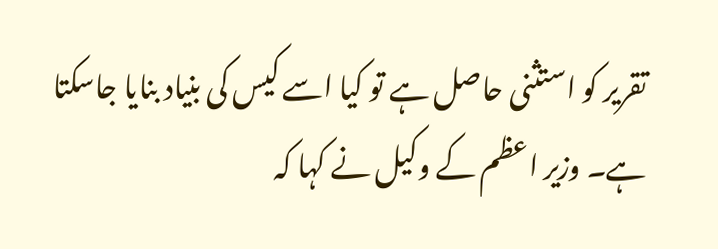تقریر کو استثنی حاصل ہے تو کیا اسے کیس کی بنیاد بنایا جاسکتا ہے۔ وزیر اعظم کے وکیل نے کہا کہ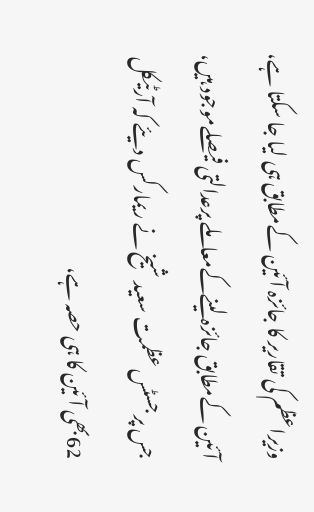وزیراعظم کی تقاریر کا جائزہ آئین کےمطابق ہی لیا جا سکتا ہے، آئین کےمطابق جائزہ لینےکےمعاملے پرعدالتی فیصلےموجود ہیں، جس پر جسٹس عظمت سعید شیخ نے ریمارکس دیئے کہ آرٹیکل 62بھی آئین کا ہی حصہ ہے،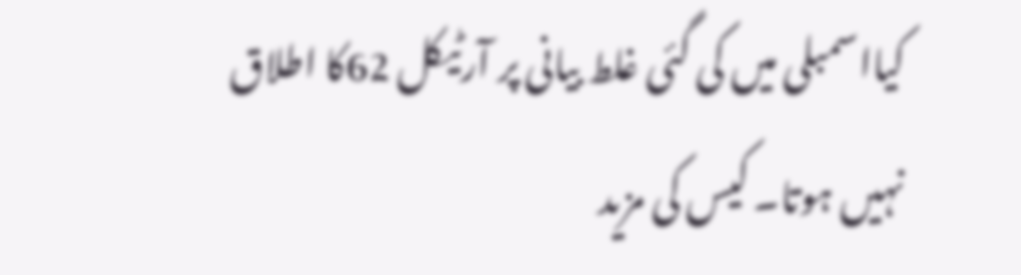کیااسمبلی میں کی گئی غلط بیانی پر آرٹیکل 62کا اطلاق نہیں ہوتا۔ کیس کی مزید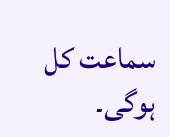سماعت کل ہوگی۔